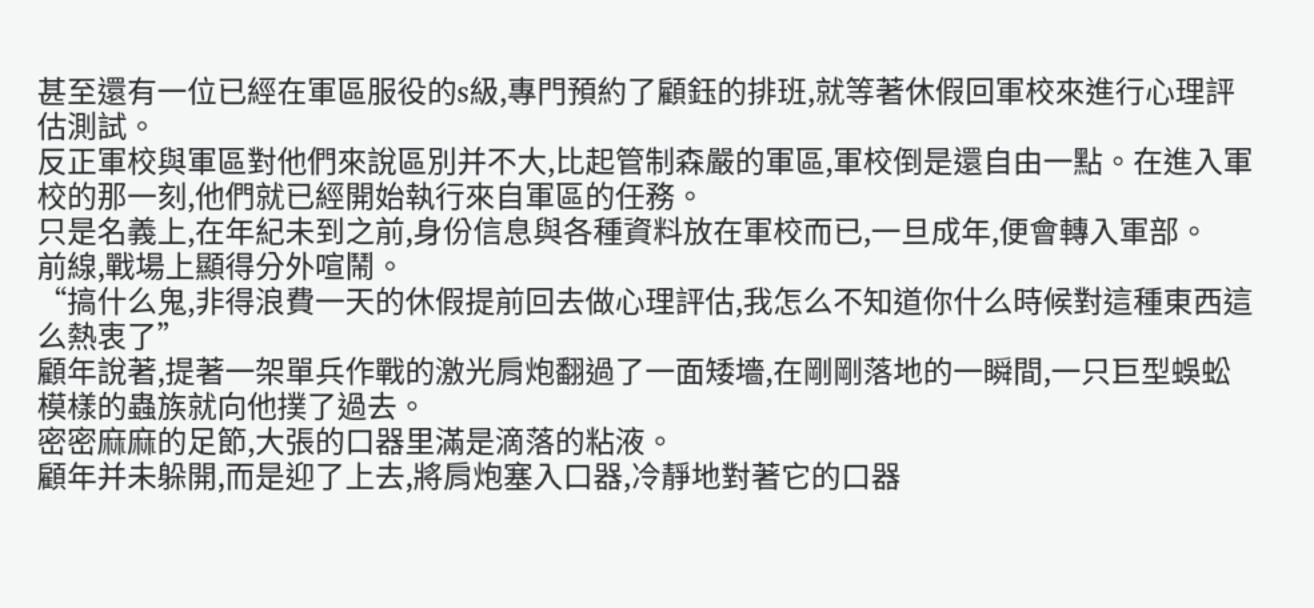甚至還有一位已經在軍區服役的s級,專門預約了顧鈺的排班,就等著休假回軍校來進行心理評估測試。
反正軍校與軍區對他們來說區別并不大,比起管制森嚴的軍區,軍校倒是還自由一點。在進入軍校的那一刻,他們就已經開始執行來自軍區的任務。
只是名義上,在年紀未到之前,身份信息與各種資料放在軍校而已,一旦成年,便會轉入軍部。
前線,戰場上顯得分外喧鬧。
“搞什么鬼,非得浪費一天的休假提前回去做心理評估,我怎么不知道你什么時候對這種東西這么熱衷了”
顧年說著,提著一架單兵作戰的激光肩炮翻過了一面矮墻,在剛剛落地的一瞬間,一只巨型蜈蚣模樣的蟲族就向他撲了過去。
密密麻麻的足節,大張的口器里滿是滴落的粘液。
顧年并未躲開,而是迎了上去,將肩炮塞入口器,冷靜地對著它的口器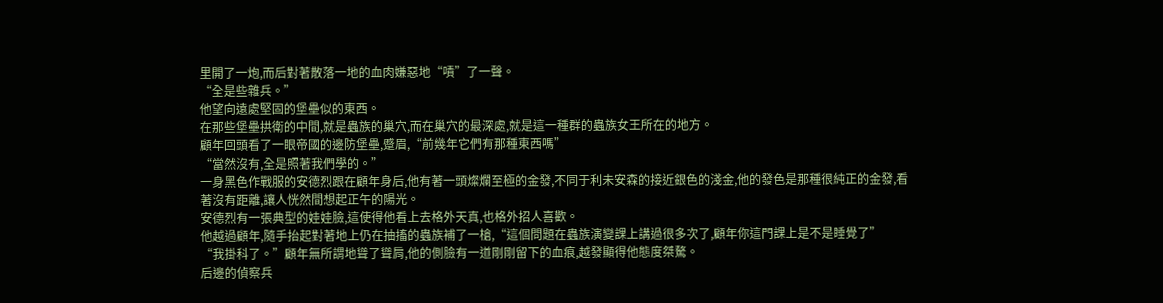里開了一炮,而后對著散落一地的血肉嫌惡地“嘖”了一聲。
“全是些雜兵。”
他望向遠處堅固的堡壘似的東西。
在那些堡壘拱衛的中間,就是蟲族的巢穴,而在巢穴的最深處,就是這一種群的蟲族女王所在的地方。
顧年回頭看了一眼帝國的邊防堡壘,蹙眉,“前幾年它們有那種東西嗎”
“當然沒有,全是照著我們學的。”
一身黑色作戰服的安德烈跟在顧年身后,他有著一頭燦爛至極的金發,不同于利未安森的接近銀色的淺金,他的發色是那種很純正的金發,看著沒有距離,讓人恍然間想起正午的陽光。
安德烈有一張典型的娃娃臉,這使得他看上去格外天真,也格外招人喜歡。
他越過顧年,隨手抬起對著地上仍在抽搐的蟲族補了一槍,“這個問題在蟲族演變課上講過很多次了,顧年你這門課上是不是睡覺了”
“我掛科了。”顧年無所謂地聳了聳肩,他的側臉有一道剛剛留下的血痕,越發顯得他態度桀驁。
后邊的偵察兵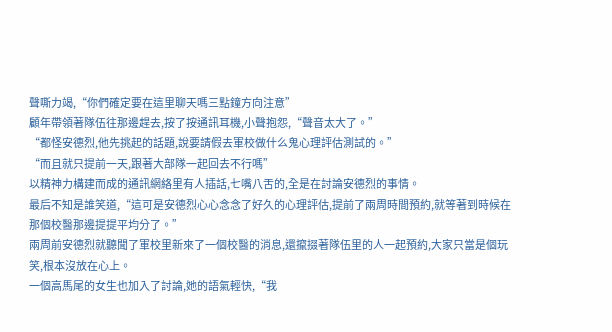聲嘶力竭,“你們確定要在這里聊天嗎三點鐘方向注意”
顧年帶領著隊伍往那邊趕去,按了按通訊耳機,小聲抱怨,“聲音太大了。”
“都怪安德烈,他先挑起的話題,說要請假去軍校做什么鬼心理評估測試的。”
“而且就只提前一天,跟著大部隊一起回去不行嗎”
以精神力構建而成的通訊網絡里有人插話,七嘴八舌的,全是在討論安德烈的事情。
最后不知是誰笑道,“這可是安德烈心心念念了好久的心理評估,提前了兩周時間預約,就等著到時候在那個校醫那邊提提平均分了。”
兩周前安德烈就聽聞了軍校里新來了一個校醫的消息,還攛掇著隊伍里的人一起預約,大家只當是個玩笑,根本沒放在心上。
一個高馬尾的女生也加入了討論,她的語氣輕快,“我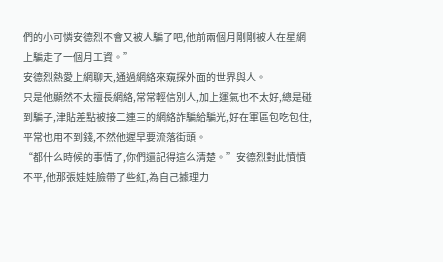們的小可憐安德烈不會又被人騙了吧,他前兩個月剛剛被人在星網上騙走了一個月工資。”
安德烈熱愛上網聊天,通過網絡來窺探外面的世界與人。
只是他顯然不太擅長網絡,常常輕信別人,加上運氣也不太好,總是碰到騙子,津貼差點被接二連三的網絡詐騙給騙光,好在軍區包吃包住,平常也用不到錢,不然他遲早要流落街頭。
“都什么時候的事情了,你們還記得這么清楚。”安德烈對此憤憤不平,他那張娃娃臉帶了些紅,為自己據理力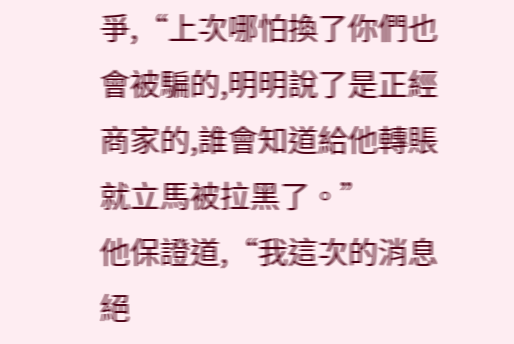爭,“上次哪怕換了你們也會被騙的,明明說了是正經商家的,誰會知道給他轉賬就立馬被拉黑了。”
他保證道,“我這次的消息絕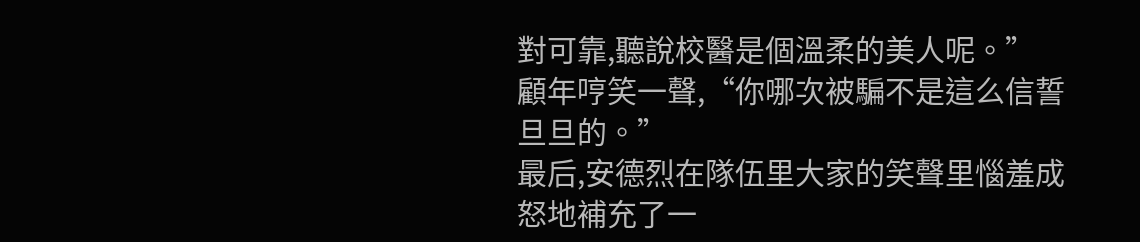對可靠,聽說校醫是個溫柔的美人呢。”
顧年哼笑一聲,“你哪次被騙不是這么信誓旦旦的。”
最后,安德烈在隊伍里大家的笑聲里惱羞成怒地補充了一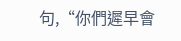句,“你們遲早會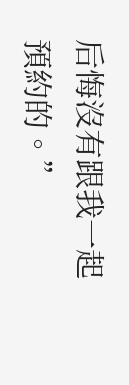后悔沒有跟我一起預約的。”